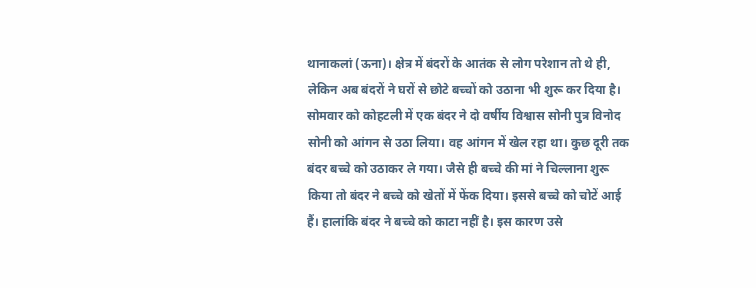थानाकलां (ऊना)। क्षेत्र में बंदरों के आतंक से लोग परेशान तो थे ही, लेकिन अब बंदरों ने घरों से छोटे बच्चों को उठाना भी शुरू कर दिया है। सोमवार को कोहटली में एक बंदर ने दो वर्षीय विश्वास सोनी पुत्र विनोद सोनी को आंगन से उठा लिया। वह आंगन में खेल रहा था। कुछ दूरी तक बंदर बच्चे को उठाकर ले गया। जैसे ही बच्चे की मां ने चिल्लाना शुरू किया तो बंदर ने बच्चे को खेतों में फेंक दिया। इससे बच्चे को चोटें आई हैं। हालांकि बंदर ने बच्चे को काटा नहीं है। इस कारण उसे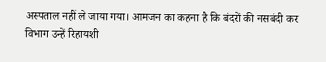अस्पताल नहीं ले जाया गया। आमजन का कहना है कि बंदरों की नसबंदी कर विभाग उन्हें रिहायशी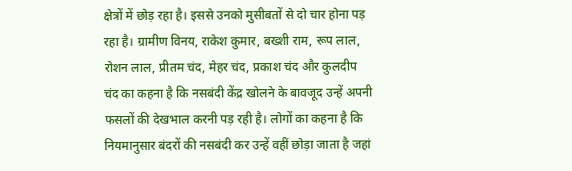क्षेत्रों में छोड़ रहा है। इससे उनको मुसीबतों से दो चार होना पड़ रहा है। ग्रामीण विनय, राकेश कुमार, बख्शी राम, रूप लाल, रोशन लाल, प्रीतम चंद, मेहर चंद, प्रकाश चंद और कुलदीप चंद का कहना है कि नसबंदी केंद्र खोलने के बावजूद उन्हें अपनी फसलों की देखभाल करनी पड़ रही है। लोगों का कहना है कि नियमानुसार बंदरों की नसबंदी कर उन्हें वहीं छोड़ा जाता है जहां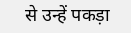से उन्हें पकड़ा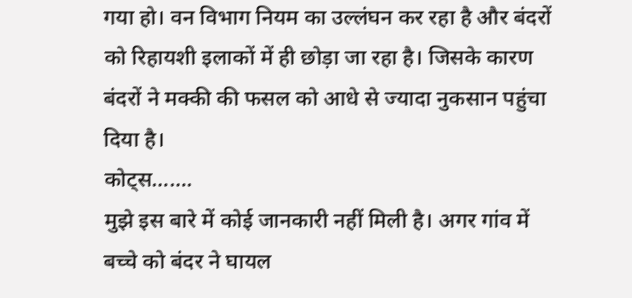गया हो। वन विभाग नियम का उल्लंघन कर रहा है और बंदरों को रिहायशी इलाकों में ही छोड़ा जा रहा है। जिसके कारण बंदरों ने मक्की की फसल को आधे से ज्यादा नुकसान पहुंचा दिया है।
कोट्स…….
मुझे इस बारे में कोई जानकारी नहीं मिली है। अगर गांव में बच्चे को बंदर ने घायल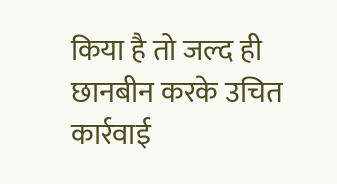किया है तो जल्द ही छानबीन करके उचित कार्रवाई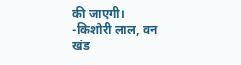की जाएगी।
-किशोरी लाल, वन खंड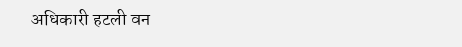अधिकारी हटली वन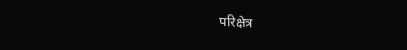परिक्षेत्र